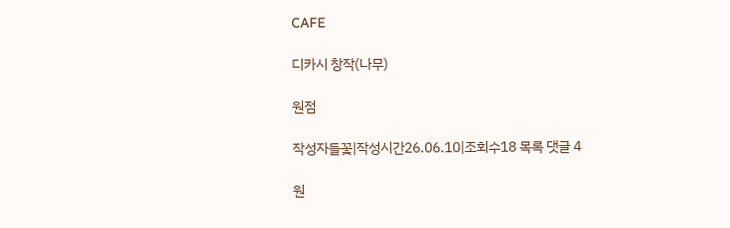CAFE

디카시 창작(나무)

원점

작성자들꽃|작성시간26.06.10|조회수18 목록 댓글 4

원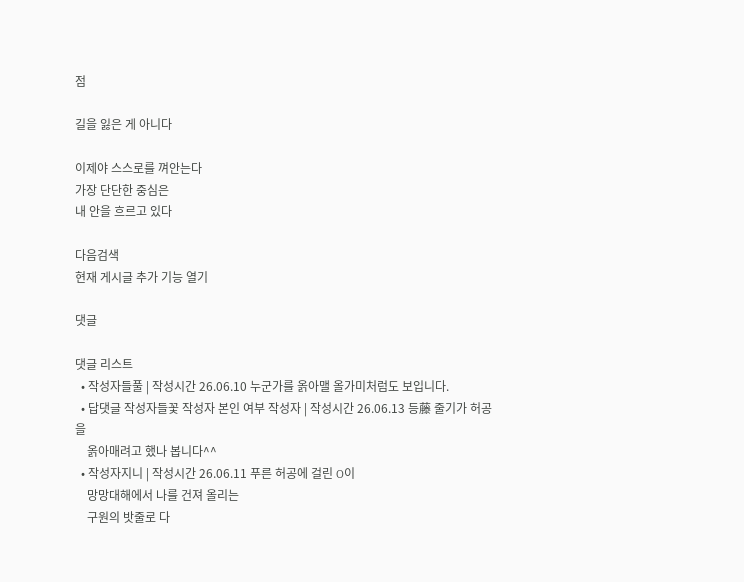점

길을 잃은 게 아니다

이제야 스스로를 껴안는다
가장 단단한 중심은
내 안을 흐르고 있다

다음검색
현재 게시글 추가 기능 열기

댓글

댓글 리스트
  • 작성자들풀 | 작성시간 26.06.10 누군가를 옭아맬 올가미처럼도 보입니다.
  • 답댓글 작성자들꽃 작성자 본인 여부 작성자 | 작성시간 26.06.13 등藤 줄기가 허공을
    옭아매려고 했나 봅니다^^
  • 작성자지니 | 작성시간 26.06.11 푸른 허공에 걸린 O이
    망망대해에서 나를 건져 올리는
    구원의 밧줄로 다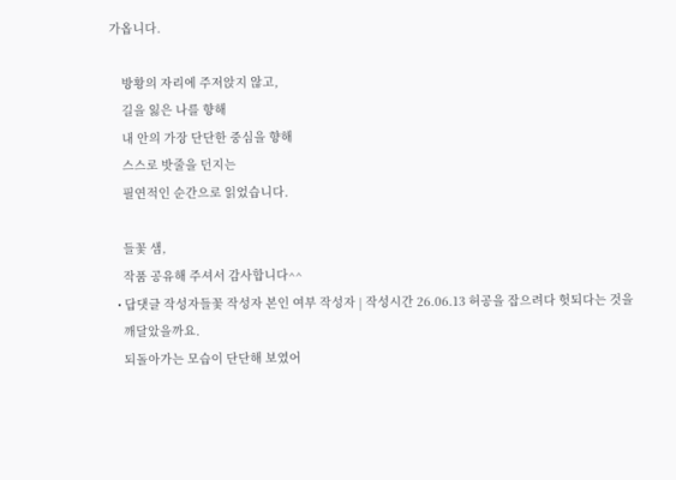가옵니다.

    방황의 자리에 주저앉지 않고,
    길을 잃은 나를 향해
    내 안의 가장 단단한 중심을 향해
    스스로 밧줄을 던지는
    필연적인 순간으로 읽었습니다.

    들꽃 샘,
    작품 공유해 주셔서 감사합니다^^
  • 답댓글 작성자들꽃 작성자 본인 여부 작성자 | 작성시간 26.06.13 허공을 잡으려다 헛되다는 것을
    깨달았을까요.
    되돌아가는 모습이 단단해 보였어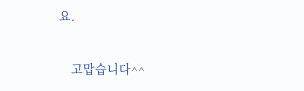요.

    고맙습니다^^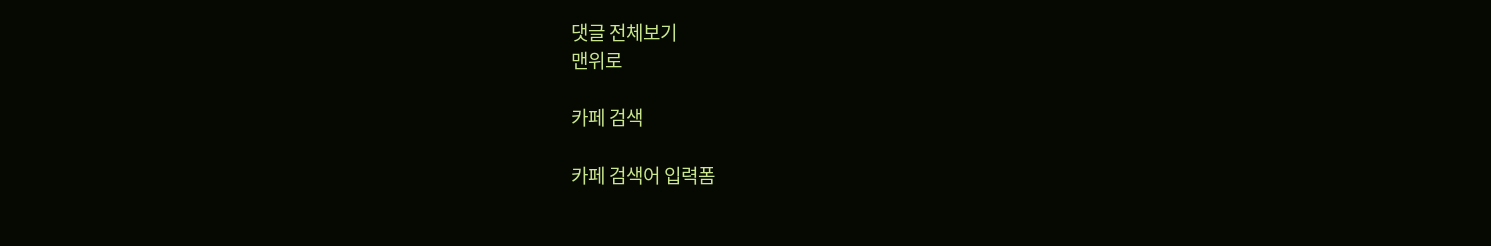댓글 전체보기
맨위로

카페 검색

카페 검색어 입력폼